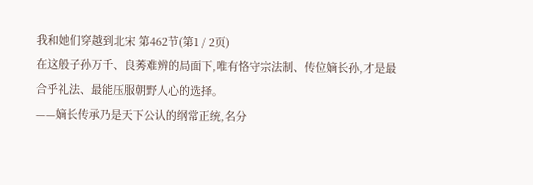我和她们穿越到北宋 第462节(第1 / 2页)
在这般子孙万千、良莠难辨的局面下,唯有恪守宗法制、传位嫡长孙,才是最合乎礼法、最能压服朝野人心的选择。
——嫡长传承乃是天下公认的纲常正统,名分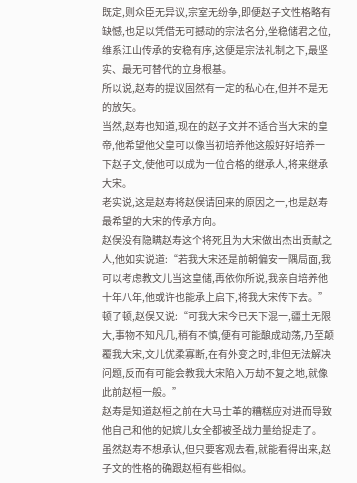既定,则众臣无异议,宗室无纷争,即便赵子文性格略有缺憾,也足以凭借无可撼动的宗法名分,坐稳储君之位,维系江山传承的安稳有序,这便是宗法礼制之下,最坚实、最无可替代的立身根基。
所以说,赵寿的提议固然有一定的私心在,但并不是无的放矢。
当然,赵寿也知道,现在的赵子文并不适合当大宋的皇帝,他希望他父皇可以像当初培养他这般好好培养一下赵子文,使他可以成为一位合格的继承人,将来继承大宋。
老实说,这是赵寿将赵俣请回来的原因之一,也是赵寿最希望的大宋的传承方向。
赵俣没有隐瞒赵寿这个将死且为大宋做出杰出贡献之人,他如实说道:“若我大宋还是前朝偏安一隅局面,我可以考虑教文儿当这皇储,再依你所说,我亲自培养他十年八年,他或许也能承上启下,将我大宋传下去。”
顿了顿,赵俣又说:“可我大宋今已天下混一,疆土无限大,事物不知凡几,稍有不慎,便有可能酿成动荡,乃至颠覆我大宋,文儿优柔寡断,在有外变之时,非但无法解决问题,反而有可能会教我大宋陷入万劫不复之地,就像此前赵桓一般。”
赵寿是知道赵桓之前在大马士革的糟糕应对进而导致他自己和他的妃嫔儿女全都被圣战力量给捉走了。
虽然赵寿不想承认,但只要客观去看,就能看得出来,赵子文的性格的确跟赵桓有些相似。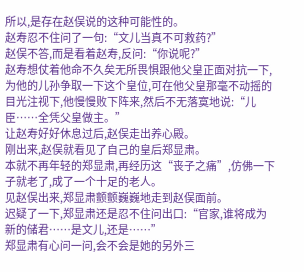所以,是存在赵俣说的这种可能性的。
赵寿忍不住问了一句:“文儿当真不可救药?”
赵俣不答,而是看着赵寿,反问:“你说呢?”
赵寿想仗着他命不久矣无所畏惧跟他父皇正面对抗一下,为他的儿孙争取一下这个皇位,可在他父皇那毫不动摇的目光注视下,他慢慢败下阵来,然后不无落寞地说:“儿臣……全凭父皇做主。”
让赵寿好好休息过后,赵俣走出养心殿。
刚出来,赵俣就看见了自己的皇后郑显肃。
本就不再年轻的郑显肃,再经历这“丧子之痛”,仿佛一下子就老了,成了一个十足的老人。
见赵俣出来,郑显肃颤颤巍巍地走到赵俣面前。
迟疑了一下,郑显肃还是忍不住问出口:“官家,谁将成为新的储君……是文儿,还是……”
郑显肃有心问一问,会不会是她的另外三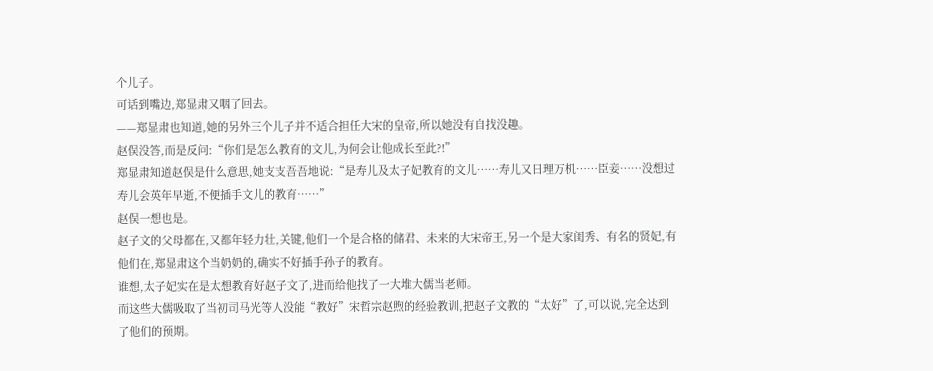个儿子。
可话到嘴边,郑显肃又咽了回去。
——郑显肃也知道,她的另外三个儿子并不适合担任大宋的皇帝,所以她没有自找没趣。
赵俣没答,而是反问:“你们是怎么教育的文儿,为何会让他成长至此?!”
郑显肃知道赵俣是什么意思,她支支吾吾地说:“是寿儿及太子妃教育的文儿……寿儿又日理万机……臣妾……没想过寿儿会英年早逝,不便插手文儿的教育……”
赵俣一想也是。
赵子文的父母都在,又都年轻力壮,关键,他们一个是合格的储君、未来的大宋帝王,另一个是大家闺秀、有名的贤妃,有他们在,郑显肃这个当奶奶的,确实不好插手孙子的教育。
谁想,太子妃实在是太想教育好赵子文了,进而给他找了一大堆大儒当老师。
而这些大儒吸取了当初司马光等人没能“教好”宋哲宗赵煦的经验教训,把赵子文教的“太好”了,可以说,完全达到了他们的预期。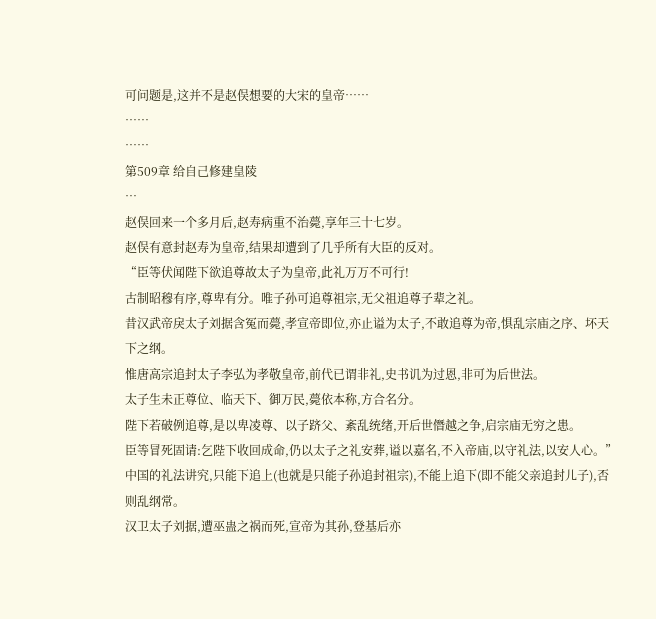可问题是,这并不是赵俣想要的大宋的皇帝……
……
……
第509章 给自己修建皇陵
…
赵俣回来一个多月后,赵寿病重不治薨,享年三十七岁。
赵俣有意封赵寿为皇帝,结果却遭到了几乎所有大臣的反对。
“臣等伏闻陛下欲追尊故太子为皇帝,此礼万万不可行!
古制昭穆有序,尊卑有分。唯子孙可追尊祖宗,无父祖追尊子辈之礼。
昔汉武帝戾太子刘据含冤而薨,孝宣帝即位,亦止谥为太子,不敢追尊为帝,惧乱宗庙之序、坏天下之纲。
惟唐高宗追封太子李弘为孝敬皇帝,前代已谓非礼,史书讥为过恩,非可为后世法。
太子生未正尊位、临天下、御万民,薨依本称,方合名分。
陛下若破例追尊,是以卑凌尊、以子跻父、紊乱统绪,开后世僭越之争,启宗庙无穷之患。
臣等冒死固请:乞陛下收回成命,仍以太子之礼安葬,谥以嘉名,不入帝庙,以守礼法,以安人心。”
中国的礼法讲究,只能下追上(也就是只能子孙追封祖宗),不能上追下(即不能父亲追封儿子),否则乱纲常。
汉卫太子刘据,遭巫蛊之祸而死,宣帝为其孙,登基后亦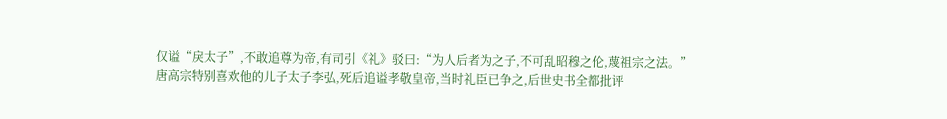仅谥“戾太子”,不敢追尊为帝,有司引《礼》驳曰:“为人后者为之子,不可乱昭穆之伦,蔑祖宗之法。”
唐高宗特别喜欢他的儿子太子李弘,死后追谥孝敬皇帝,当时礼臣已争之,后世史书全都批评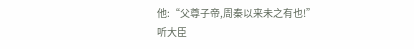他:“父尊子帝,周秦以来未之有也!”
听大臣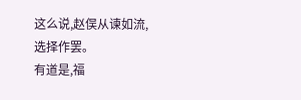这么说,赵俣从谏如流,选择作罢。
有道是,福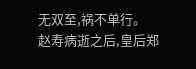无双至,祸不单行。
赵寿病逝之后,皇后郑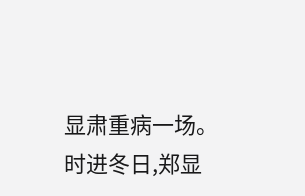显肃重病一场。
时进冬日,郑显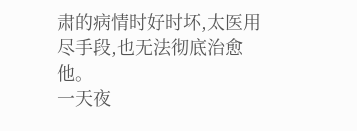肃的病情时好时坏,太医用尽手段,也无法彻底治愈他。
一天夜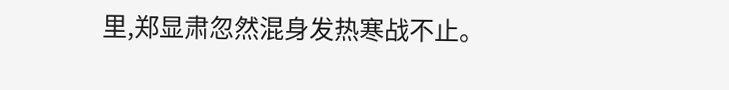里,郑显肃忽然混身发热寒战不止。